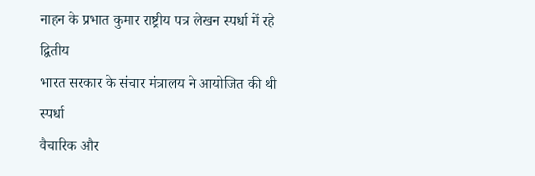नाहन के प्रभात कुमार राष्ट्रीय पत्र लेखन स्पर्धा में रहे द्वितीय
भारत सरकार के संचार मंत्रालय ने आयोजित की थी स्पर्धा
वैचारिक और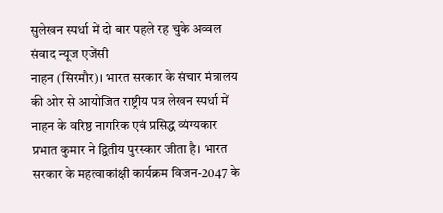सुलेखन स्पर्धा में दो बार पहले रह चुके अव्वल
संवाद न्यूज एजेंसी
नाहन (सिरमौर)। भारत सरकार के संचार मंत्रालय की ओर से आयोजित राष्ट्रीय पत्र लेखन स्पर्धा में नाहन के वरिष्ठ नागरिक एवं प्रसिद्ध व्यंग्यकार प्रभात कुमार ने द्वितीय पुरस्कार जीता है। भारत सरकार के महत्वाकांक्षी कार्यक्रम विजन-2047 के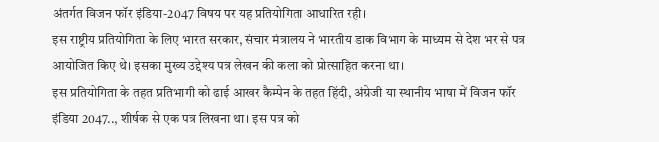अंतर्गत विजन फॉर इंडिया-2047 विषय पर यह प्रतियोगिता आधारित रही।
इस राष्ट्रीय प्रतियोगिता के लिए भारत सरकार, संचार मंत्रालय ने भारतीय डाक विभाग के माध्यम से देश भर से पत्र आयोजित किए थे। इसका मुख्य उद्देश्य पत्र लेखन की कला को प्रोत्साहित करना था।
इस प्रतियोगिता के तहत प्रतिभागी को ढाई आखर कैम्पेन के तहत हिंदी, अंग्रेजी या स्थानीय भाषा में विजन फॉर इंडिया 2047.., शीर्षक से एक पत्र लिखना था। इस पत्र को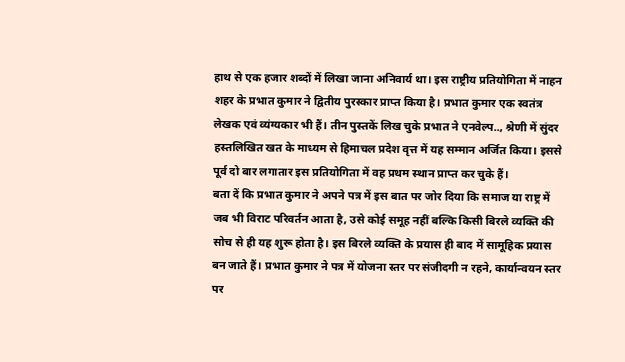हाथ से एक हजार शब्दों में लिखा जाना अनिवार्य था। इस राष्ट्रीय प्रतियोगिता में नाहन शहर के प्रभात कुमार ने द्वितीय पुरस्कार प्राप्त किया है। प्रभात कुमार एक स्वतंत्र लेखक एवं व्यंग्यकार भी हैं। तीन पुस्तकें लिख चुके प्रभात ने एनवेल्प.., श्रेणी में सुंदर हस्तलिखित खत के माध्यम से हिमाचल प्रदेश वृत्त में यह सम्मान अर्जित किया। इससे पूर्व दो बार लगातार इस प्रतियोगिता में वह प्रथम स्थान प्राप्त कर चुके हैं।
बता दें कि प्रभात कुमार ने अपने पत्र में इस बात पर जोर दिया कि समाज या राष्ट्र में जब भी विराट परिवर्तन आता है, उसे कोई समूह नहीं बल्कि किसी बिरले व्यक्ति की सोच से ही यह शुरू होता है। इस बिरले व्यक्ति के प्रयास ही बाद में सामूहिक प्रयास बन जाते हैं। प्रभात कुमार ने पत्र में योजना स्तर पर संजीदगी न रहने, कार्यान्वयन स्तर पर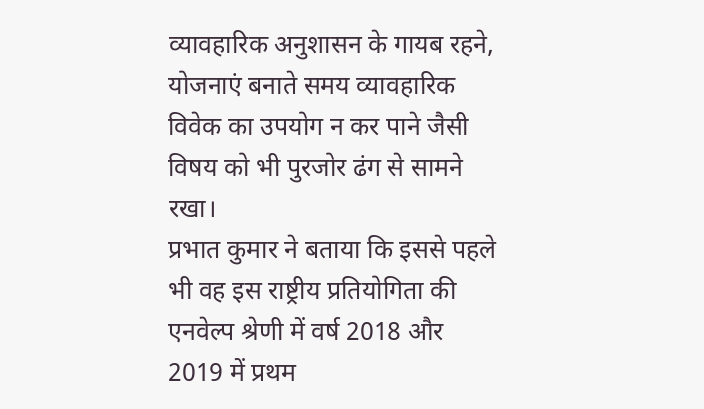व्यावहारिक अनुशासन के गायब रहने, योजनाएं बनाते समय व्यावहारिक विवेक का उपयोग न कर पाने जैसी विषय को भी पुरजोर ढंग से सामने रखा।
प्रभात कुमार ने बताया कि इससे पहले भी वह इस राष्ट्रीय प्रतियोगिता की एनवेल्प श्रेणी में वर्ष 2018 और 2019 में प्रथम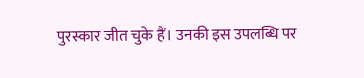पुरस्कार जीत चुके हैं। उनकी इस उपलब्धि पर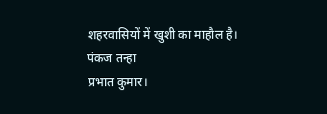शहरवासियों में खुशी का माहौल है।
पंकज तन्हा
प्रभात कुमार।